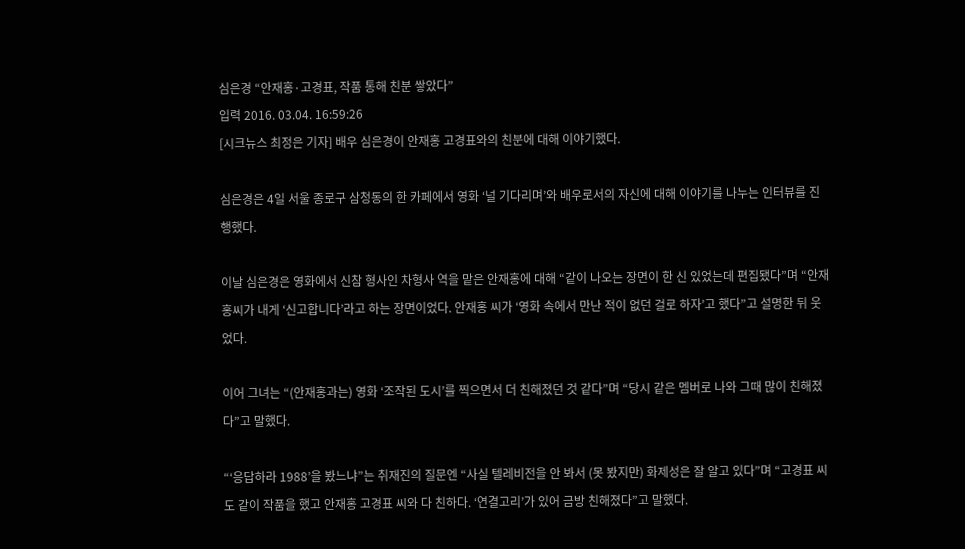심은경 “안재홍·고경표, 작품 통해 친분 쌓았다”
입력 2016. 03.04. 16:59:26
[시크뉴스 최정은 기자] 배우 심은경이 안재홍 고경표와의 친분에 대해 이야기했다.

심은경은 4일 서울 종로구 삼청동의 한 카페에서 영화 ‘널 기다리며’와 배우로서의 자신에 대해 이야기를 나누는 인터뷰를 진행했다.

이날 심은경은 영화에서 신참 형사인 차형사 역을 맡은 안재홍에 대해 “같이 나오는 장면이 한 신 있었는데 편집됐다”며 “안재홍씨가 내게 ‘신고합니다’라고 하는 장면이었다. 안재홍 씨가 ‘영화 속에서 만난 적이 없던 걸로 하자’고 했다”고 설명한 뒤 웃었다.

이어 그녀는 “(안재홍과는) 영화 ‘조작된 도시’를 찍으면서 더 친해졌던 것 같다”며 “당시 같은 멤버로 나와 그때 많이 친해졌다”고 말했다.

“‘응답하라 1988’을 봤느냐”는 취재진의 질문엔 “사실 텔레비전을 안 봐서 (못 봤지만) 화제성은 잘 알고 있다”며 “고경표 씨도 같이 작품을 했고 안재홍 고경표 씨와 다 친하다. ‘연결고리’가 있어 금방 친해졌다”고 말했다.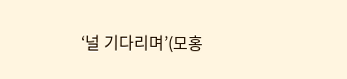‘널 기다리며’(모홍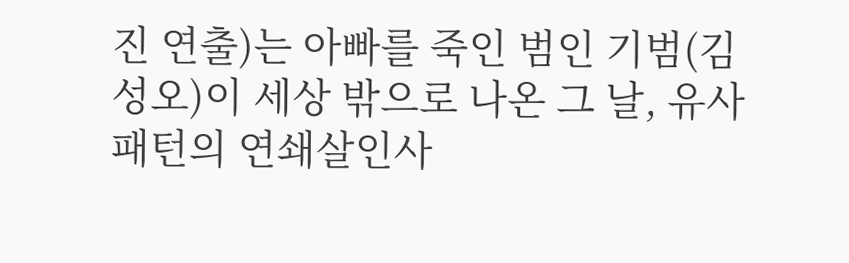진 연출)는 아빠를 죽인 범인 기범(김성오)이 세상 밖으로 나온 그 날, 유사 패턴의 연쇄살인사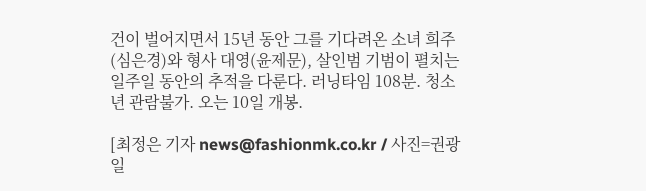건이 벌어지면서 15년 동안 그를 기다려온 소녀 희주(심은경)와 형사 대영(윤제문), 살인범 기범이 펼치는 일주일 동안의 추적을 다룬다. 러닝타임 108분. 청소년 관람불가. 오는 10일 개봉.

[최정은 기자 news@fashionmk.co.kr / 사진=권광일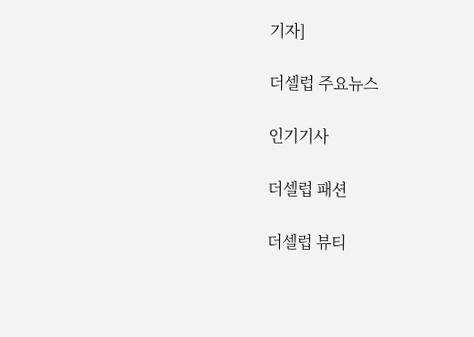기자]

더셀럽 주요뉴스

인기기사

더셀럽 패션

더셀럽 뷰티